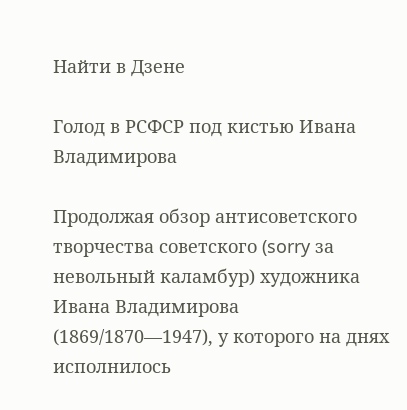Найти в Дзене

Голод в РСФСР под кистью Ивана Владимирова

Продолжая обзор антисоветского творчества советского (sorry за невольный каламбур) художника Ивана Владимирова (1869/1870—1947), у которого на днях исполнилось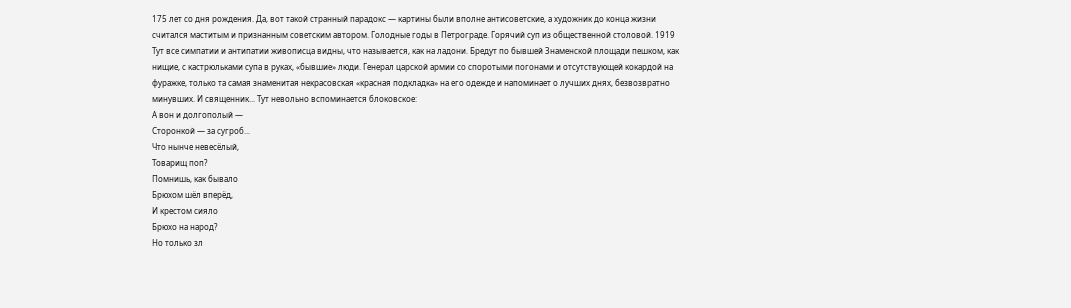175 лет со дня рождения. Да, вот такой странный парадокс — картины были вполне антисоветские, а художник до конца жизни считался маститым и признанным советским автором. Голодные годы в Петрограде. Горячий суп из общественной столовой. 1919
Тут все симпатии и антипатии живописца видны, что называется, как на ладони. Бредут по бывшей Знаменской площади пешком, как нищие, с кастрюльками супа в руках, «бывшие» люди. Генерал царской армии со споротыми погонами и отсутствующей кокардой на фуражке, только та самая знаменитая некрасовская «красная подкладка» на его одежде и напоминает о лучших днях, безвозвратно минувших. И священник... Тут невольно вспоминается блоковское:
А вон и долгополый —
Сторонкой — за сугроб...
Что нынче невесёлый,
Товарищ поп?
Помнишь, как бывало
Брюхом шёл вперёд,
И крестом сияло
Брюхо на народ?
Но только зл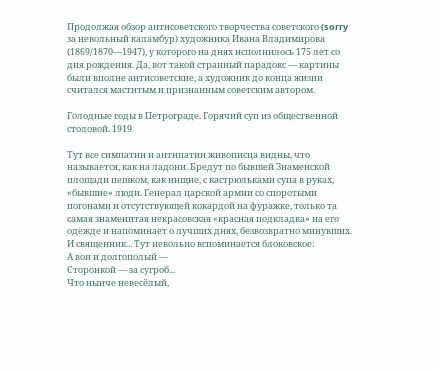Продолжая обзор антисоветского творчества советского (sorry за невольный каламбур) художника Ивана Владимирова (1869/1870—1947), у которого на днях исполнилось 175 лет со дня рождения. Да, вот такой странный парадокс — картины были вполне антисоветские, а художник до конца жизни считался маститым и признанным советским автором.

Голодные годы в Петрограде. Горячий суп из общественной столовой. 1919

Тут все симпатии и антипатии живописца видны, что называется, как на ладони. Бредут по бывшей Знаменской площади пешком, как нищие, с кастрюльками супа в руках, «бывшие» люди. Генерал царской армии со споротыми погонами и отсутствующей кокардой на фуражке, только та самая знаменитая некрасовская «красная подкладка» на его одежде и напоминает о лучших днях, безвозвратно минувших. И священник... Тут невольно вспоминается блоковское:
А вон и долгополый —
Сторонкой — за сугроб...
Что нынче невесёлый,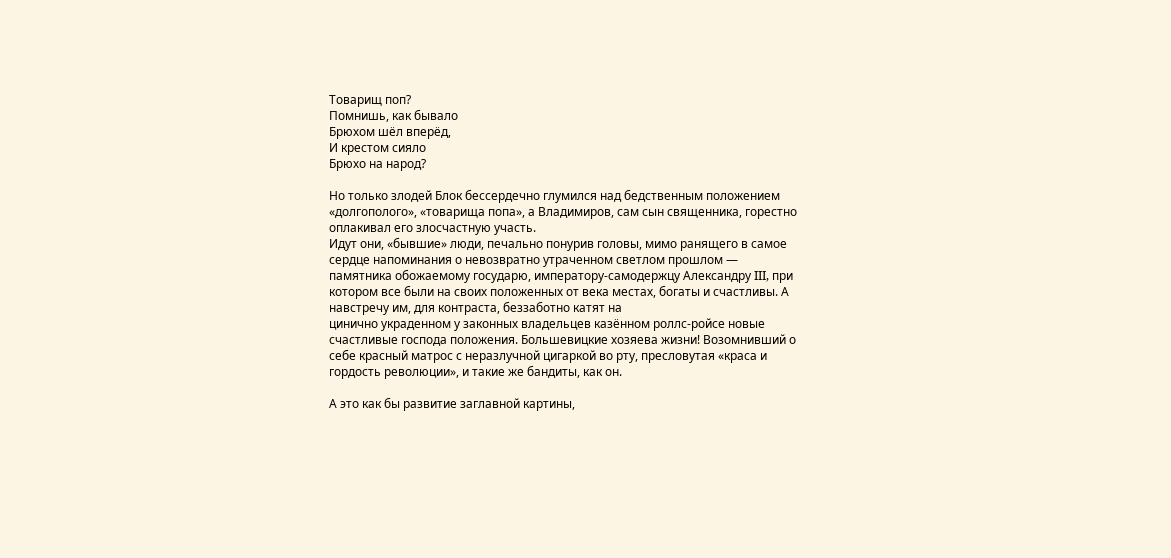Товарищ поп?
Помнишь, как бывало
Брюхом шёл вперёд,
И крестом сияло
Брюхо на народ?

Но только злодей Блок бессердечно глумился над бедственным положением «долгополого», «товарища попа», а Владимиров, сам сын священника, горестно оплакивал его злосчастную участь.
Идут они, «бывшие» люди, печально понурив головы, мимо ранящего в самое сердце напоминания о невозвратно утраченном светлом прошлом — памятника обожаемому государю, императору-самодержцу Александру III, при котором все были на своих положенных от века местах, богаты и счастливы. А навстречу им, для контраста, беззаботно катят на
цинично украденном у законных владельцев казённом роллс-ройсе новые счастливые господа положения. Большевицкие хозяева жизни! Возомнивший о себе красный матрос с неразлучной цигаркой во рту, пресловутая «краса и гордость революции», и такие же бандиты, как он.

А это как бы развитие заглавной картины,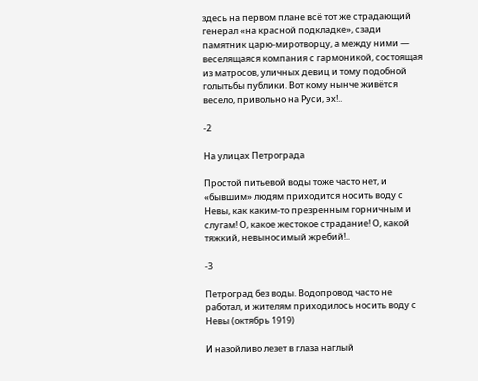здесь на первом плане всё тот же страдающий генерал «на красной подкладке», сзади памятник царю-миротворцу, а между ними — веселящаяся компания с гармоникой, состоящая из матросов, уличных девиц и тому подобной голытьбы публики. Вот кому нынче живётся весело, привольно на Руси, эх!..

-2

На улицах Петрограда

Простой питьевой воды тоже часто нет, и «бывшим» людям приходится носить воду с Невы, как каким-то презренным горничным и слугам! О, какое жестокое страдание! О, какой тяжкий, невыносимый жребий!..

-3

Петроград без воды. Водопровод часто не работал, и жителям приходилось носить воду с Невы (октябрь 1919)

И назойливо лезет в глаза наглый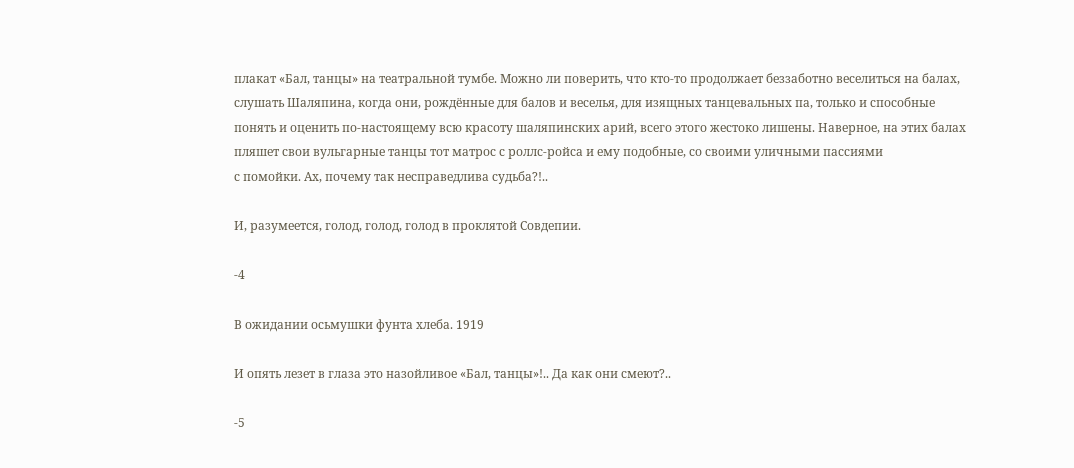плакат «Бал, танцы» на театральной тумбе. Можно ли поверить, что кто-то продолжает беззаботно веселиться на балах, слушать Шаляпина, когда они, рождённые для балов и веселья, для изящных танцевальных па, только и способные понять и оценить по-настоящему всю красоту шаляпинских арий, всего этого жестоко лишены. Наверное, на этих балах пляшет свои вульгарные танцы тот матрос с роллс-ройса и ему подобные, со своими уличными пассиями
с помойки. Ах, почему так несправедлива судьба?!..

И, разумеется, голод, голод, голод в проклятой Совдепии.

-4

В ожидании осьмушки фунта хлеба. 1919

И опять лезет в глаза это назойливое «Бал, танцы»!.. Да как они смеют?..

-5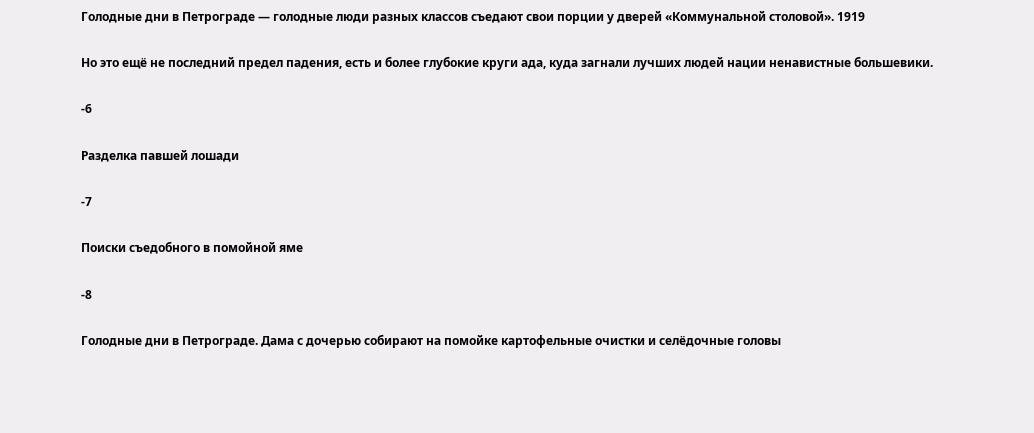Голодные дни в Петрограде — голодные люди разных классов съедают свои порции у дверей «Коммунальной столовой». 1919

Но это ещё не последний предел падения, есть и более глубокие круги ада, куда загнали лучших людей нации ненавистные большевики.

-6

Разделка павшей лошади

-7

Поиски съедобного в помойной яме

-8

Голодные дни в Петрограде. Дама с дочерью собирают на помойке картофельные очистки и селёдочные головы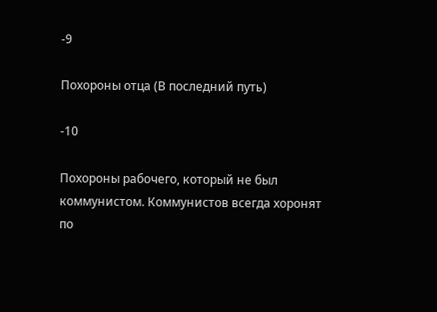-9

Похороны отца (В последний путь)

-10

Похороны рабочего, который не был коммунистом. Коммунистов всегда хоронят по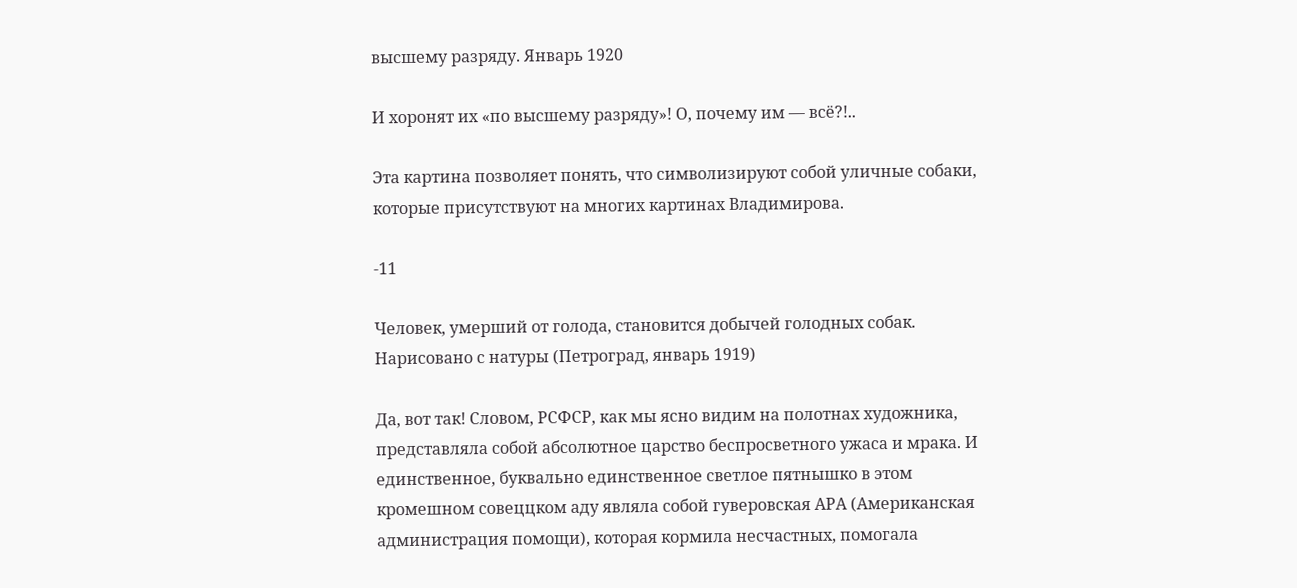высшему разряду. Январь 1920

И хоронят их «по высшему разряду»! О, почему им — всё?!..

Эта картина позволяет понять, что символизируют собой уличные собаки, которые присутствуют на многих картинах Владимирова.

-11

Человек, умерший от голода, становится добычей голодных собак. Нарисовано с натуры (Петроград, январь 1919)

Да, вот так! Словом, РСФСР, как мы ясно видим на полотнах художника, представляла собой абсолютное царство беспросветного ужаса и мрака. И единственное, буквально единственное светлое пятнышко в этом кромешном совеццком аду являла собой гуверовская АРА (Американская администрация помощи), которая кормила несчастных, помогала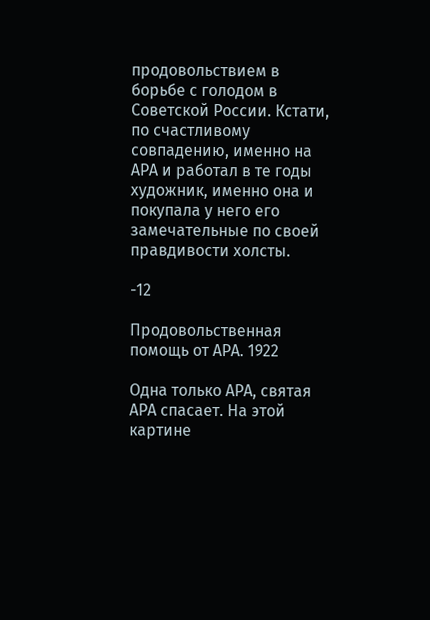продовольствием в борьбе с голодом в Советской России. Кстати, по счастливому совпадению, именно на АРА и работал в те годы художник, именно она и покупала у него его замечательные по своей правдивости холсты.

-12

Продовольственная помощь от АРА. 1922

Одна только АРА, святая АРА спасает. На этой картине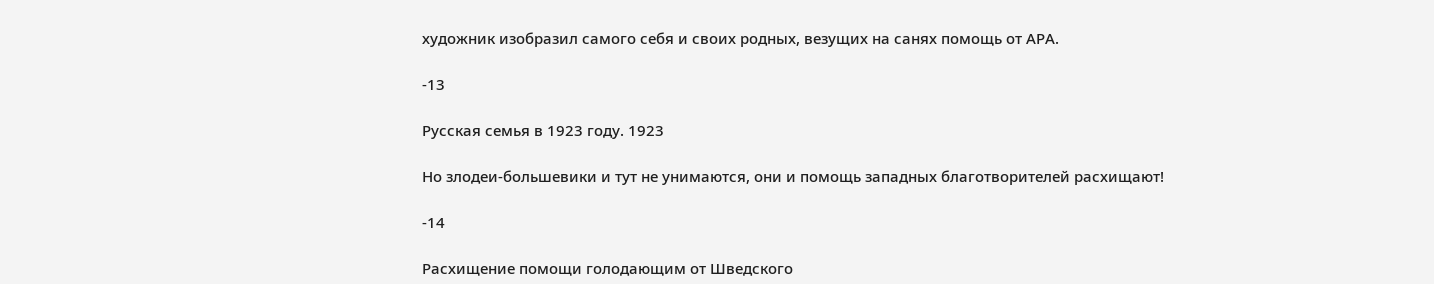художник изобразил самого себя и своих родных, везущих на санях помощь от АРА.

-13

Русская семья в 1923 году. 1923

Но злодеи-большевики и тут не унимаются, они и помощь западных благотворителей расхищают!

-14

Расхищение помощи голодающим от Шведского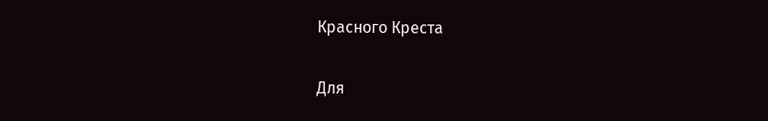Красного Креста

Для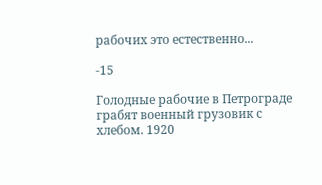рабочих это естественно...

-15

Голодные рабочие в Петрограде грабят военный грузовик с хлебом. 1920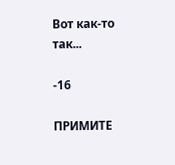Вот как-то так...

-16

ПРИМИТЕ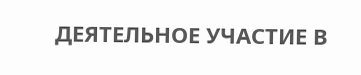ДЕЯТЕЛЬНОЕ УЧАСТИЕ В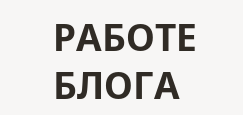РАБОТЕ БЛОГА